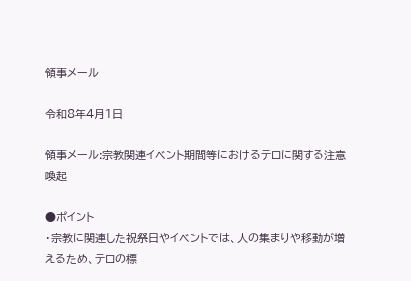領事メール

令和8年4月1日

領事メール:宗教関連イベント期間等におけるテロに関する注意喚起

●ポイント
・宗教に関連した祝祭日やイベントでは、人の集まりや移動が増えるため、テロの標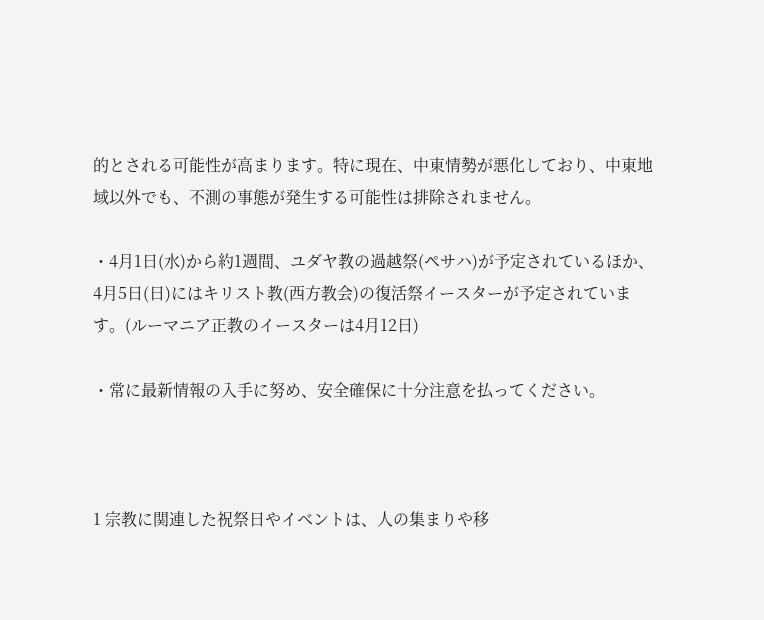的とされる可能性が高まります。特に現在、中東情勢が悪化しており、中東地域以外でも、不測の事態が発生する可能性は排除されません。

・4月1日(水)から約1週間、ユダヤ教の過越祭(ペサハ)が予定されているほか、4月5日(日)にはキリスト教(西方教会)の復活祭イースターが予定されています。(ルーマニア正教のイースターは4月12日)

・常に最新情報の入手に努め、安全確保に十分注意を払ってください。



1 宗教に関連した祝祭日やイベントは、人の集まりや移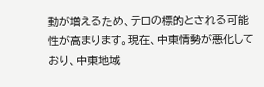動が増えるため、テロの標的とされる可能性が高まります。現在、中東情勢が悪化しており、中東地域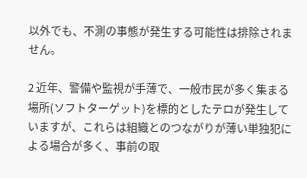以外でも、不測の事態が発生する可能性は排除されません。

2 近年、警備や監視が手薄で、一般市民が多く集まる場所(ソフトターゲット)を標的としたテロが発生していますが、これらは組織とのつながりが薄い単独犯による場合が多く、事前の取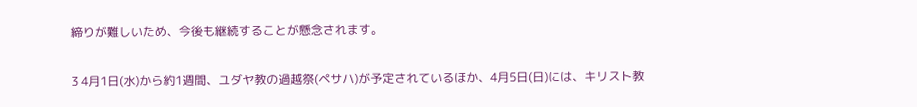締りが難しいため、今後も継続することが懸念されます。

3 4月1日(水)から約1週間、ユダヤ教の過越祭(ペサハ)が予定されているほか、4月5日(日)には、キリスト教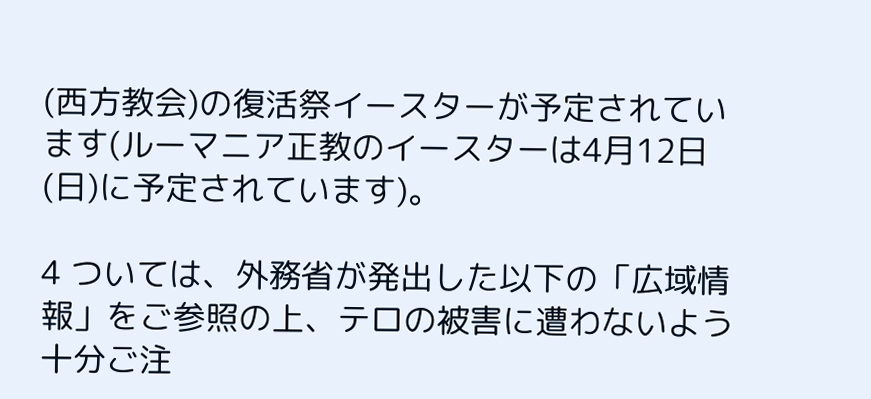(西方教会)の復活祭イースターが予定されています(ルーマニア正教のイースターは4月12日(日)に予定されています)。

4 ついては、外務省が発出した以下の「広域情報」をご参照の上、テロの被害に遭わないよう十分ご注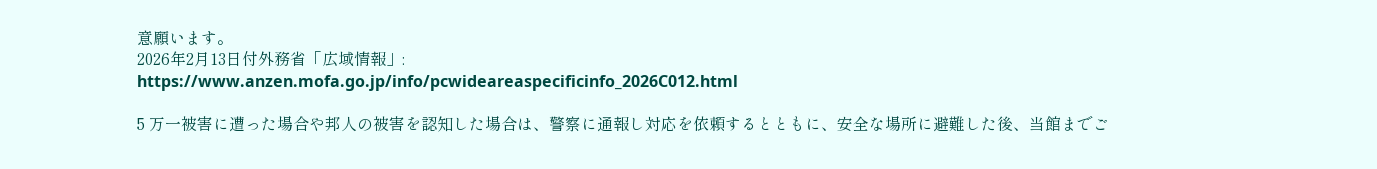意願います。
2026年2月13日付外務省「広域情報」:
https://www.anzen.mofa.go.jp/info/pcwideareaspecificinfo_2026C012.html

5 万一被害に遭った場合や邦人の被害を認知した場合は、警察に通報し対応を依頼するとともに、安全な場所に避難した後、当館までご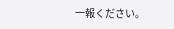一報ください。